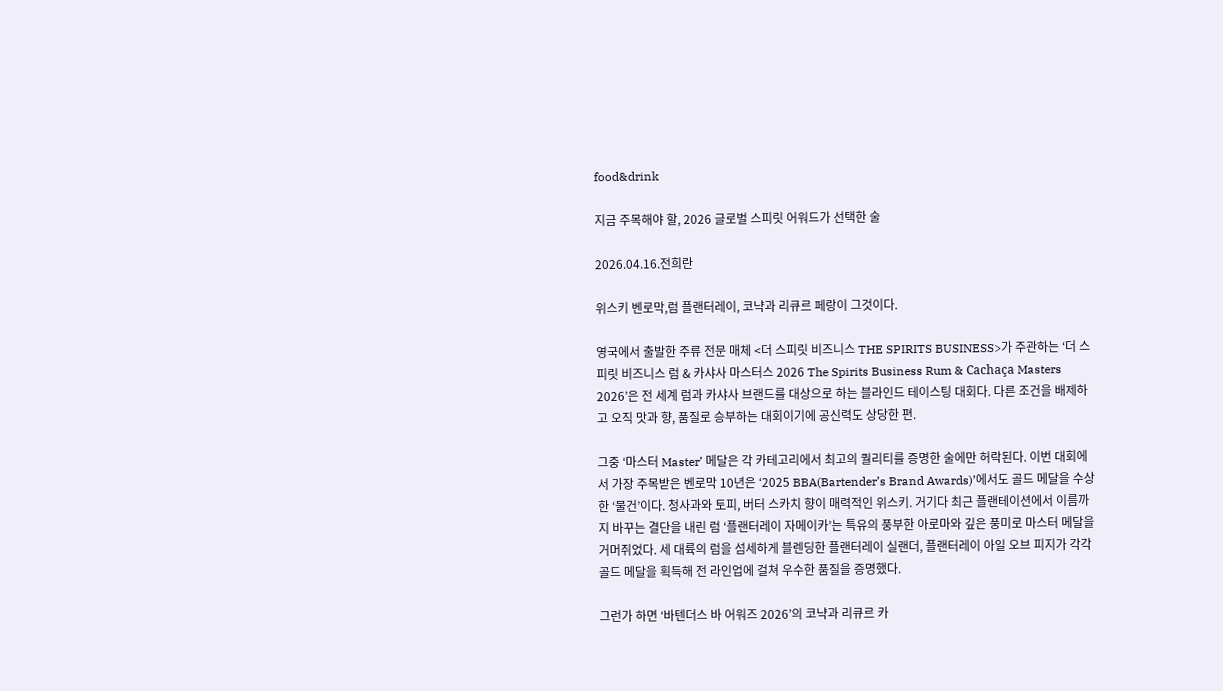food&drink

지금 주목해야 할, 2026 글로벌 스피릿 어워드가 선택한 술

2026.04.16.전희란

위스키 벤로막,럼 플랜터레이, 코냑과 리큐르 페랑이 그것이다.

영국에서 출발한 주류 전문 매체 <더 스피릿 비즈니스 THE SPIRITS BUSINESS>가 주관하는 ‘더 스피릿 비즈니스 럼 & 카샤사 마스터스 2026 The Spirits Business Rum & Cachaça Masters 2026’은 전 세계 럼과 카샤사 브랜드를 대상으로 하는 블라인드 테이스팅 대회다. 다른 조건을 배제하고 오직 맛과 향, 품질로 승부하는 대회이기에 공신력도 상당한 편.

그중 ‘마스터 Master’ 메달은 각 카테고리에서 최고의 퀄리티를 증명한 술에만 허락된다. 이번 대회에서 가장 주목받은 벤로막 10년은 ‘2025 BBA(Bartender’s Brand Awards)’에서도 골드 메달을 수상한 ‘물건’이다. 청사과와 토피, 버터 스카치 향이 매력적인 위스키. 거기다 최근 플랜테이션에서 이름까지 바꾸는 결단을 내린 럼 ‘플랜터레이 자메이카’는 특유의 풍부한 아로마와 깊은 풍미로 마스터 메달을 거머쥐었다. 세 대륙의 럼을 섬세하게 블렌딩한 플랜터레이 실랜더, 플랜터레이 아일 오브 피지가 각각 골드 메달을 획득해 전 라인업에 걸쳐 우수한 품질을 증명했다.

그런가 하면 ‘바텐더스 바 어워즈 2026’의 코냑과 리큐르 카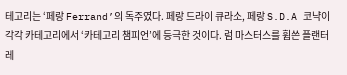테고리는 ‘페랑 Ferrand’의 독주였다. 페랑 드라이 큐라소, 페랑 S.D.A 코냑이 각각 카테고리에서 ‘카테고리 챔피언’에 등극한 것이다. 럼 마스터스를 휩쓴 플랜터레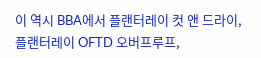이 역시 BBA에서 플랜터레이 컷 앤 드라이, 플랜터레이 OFTD 오버프루프,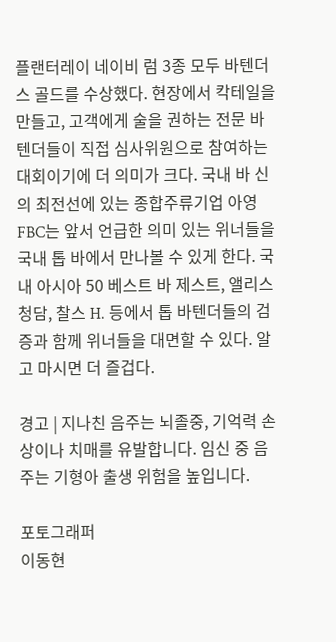플랜터레이 네이비 럼 3종 모두 바텐더스 골드를 수상했다. 현장에서 칵테일을 만들고, 고객에게 술을 권하는 전문 바텐더들이 직접 심사위원으로 참여하는 대회이기에 더 의미가 크다. 국내 바 신의 최전선에 있는 종합주류기업 아영FBC는 앞서 언급한 의미 있는 위너들을 국내 톱 바에서 만나볼 수 있게 한다. 국내 아시아 50 베스트 바 제스트, 앨리스 청담, 찰스 H. 등에서 톱 바텐더들의 검증과 함께 위너들을 대면할 수 있다. 알고 마시면 더 즐겁다.

경고 | 지나친 음주는 뇌졸중, 기억력 손상이나 치매를 유발합니다. 임신 중 음주는 기형아 출생 위험을 높입니다.

포토그래퍼
이동현